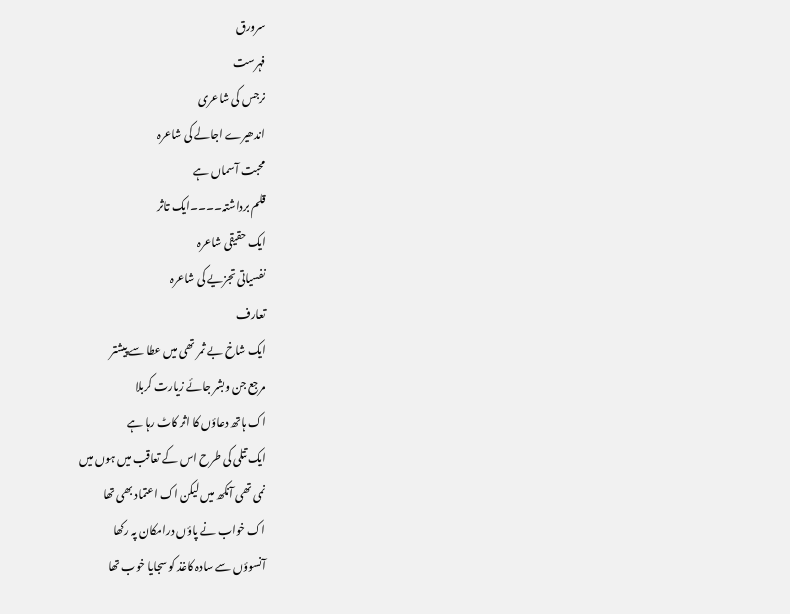سرورق
فہرست
نرجس کی شاعری
اندھیرے اجالے کی شاعرہ
محبت آسماں ہے
قلم برداشتہ۔۔۔۔ایک تاثر
ایک حقیقی شاعرہ
نفسیاتی تجزیے کی شاعرہ
تعارف
ایک شاخ بے ثمر تھی میں عطا سے پیشتر
مرجع جن وبشر جائے زیارت کربلا
اک ہاتھ دعاؤں کا اثر کاٹ رہا ہے
ایک تتلی کی طرح اس کے تعاقب میں ہوں میں
نمی تھی آنکھ میں لیکن اک اعتماد بھی تھا
اک خواب نے پاؤں درامکان پہ رکھا
آنسوؤں سے سادہ کاغذ کو سجایا خوب تھا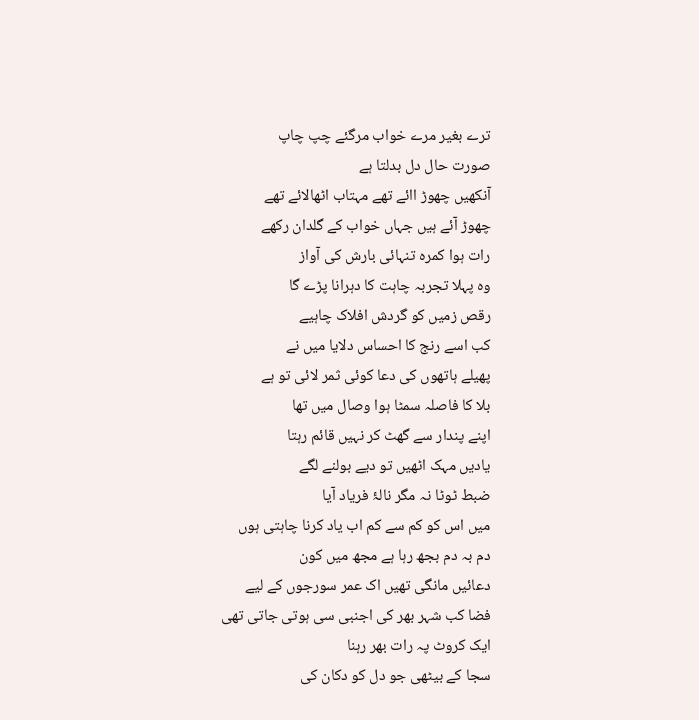ترے بغیر مرے خواب مرگئے چپ چاپ
صورت حال دل بدلتا ہے
آنکھیں چھوڑ اائے تھے مہتاب اٹھالائے تھے
چھوڑ آئے ہیں جہاں خواب کے گلدان رکھے
رات ہوا کمرہ تنہائی بارش کی آواز
وہ پہلا تجربہ چاہت کا دہرانا پڑے گا
رقص زمیں کو گردش افلاک چاہیے
کب اسے رنج کا احساس دلایا میں نے
پھیلے ہاتھوں کی دعا کوئی ثمر لائی تو ہے
بلا کا فاصلہ سمٹا ہوا وصال میں تھا
اپنے پندار سے گھٹ کر نہیں قائم رہتا
یادیں مہک اٹھیں تو دیے بولنے لگے
ضبط ٹوٹا نہ مگر نالۂ فریاد آیا
میں اس کو کم سے کم اب یاد کرنا چاہتی ہوں
دم بہ دم بجھ رہا ہے مجھ میں کون
دعائیں مانگی تھیں اک عمر سورجوں کے لیے
فضا کب شہر بھر کی اجنبی سی ہوتی جاتی تھی
ایک کروٹ پہ رات بھر رہنا
سجا کے بیٹھی جو دل کو دکان کی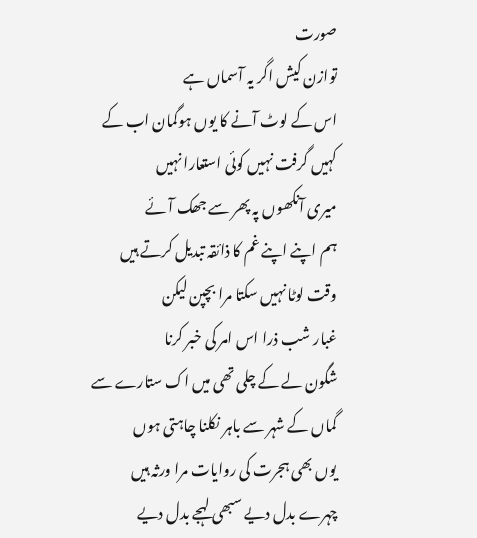صورت
توازن کیش اگر یہ آسماں ہے
اس کے لوٹ آنے کا یوں ہوگمان اب کے
کہیں گرفت نہیں کوئی استعارا نہیں
میری آنکھوں پہ پھر سے جھک آئے
ہم اپنے اپنے غم کا ذائقہ تبدیل کرتے ہیں
وقت لوٹا نہیں سکتا مرا بچپن لیکن
غبار شب ذرا اس امر کی خبر کرنا
شگون لے کے چلی تھی میں اک ستارے سے
گماں کے شہر سے باہر نکلنا چاہتی ہوں
یوں بھی ہجرت کی روایات مرا ورثہ ہیں
چہرے بدل دیے سبھی لہجے بدل دیے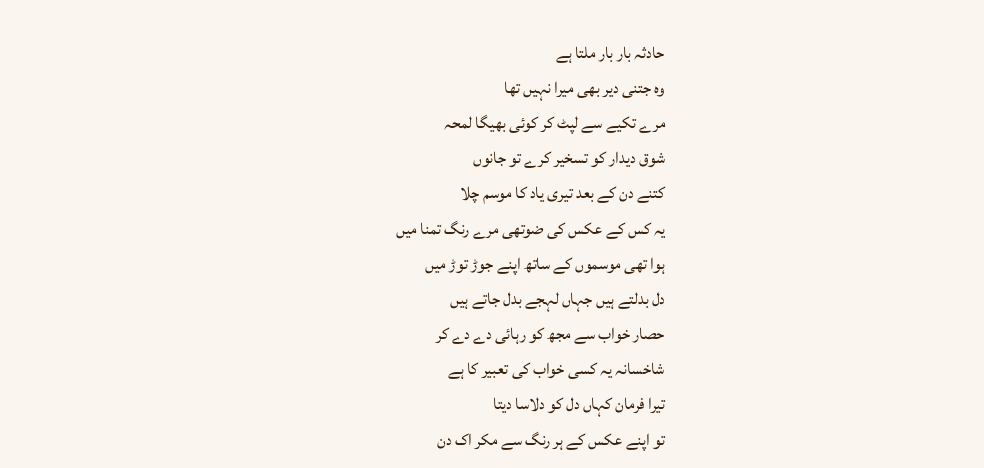حادثہ بار بار ملتا ہے
وہ جتنی دیر بھی میرا نہیں تھا
مرے تکیے سے لپٹ کر کوئی بھیگا لمحہ
شوق دیدار کو تسخیر کرے تو جانوں
کتنے دن کے بعد تیری یاد کا موسم چلا
یہ کس کے عکس کی ضوتھی مرے رنگ تمنا میں
ہوا تھی موسموں کے ساتھ اپنے جوڑ توڑ میں
دل بدلتے ہیں جہاں لہجے بدل جاتے ہیں
حصار خواب سے مجھ کو رہائی دے دے کر
شاخسانہ یہ کسی خواب کی تعبیر کا ہے
تیرا فرمان کہاں دل کو دلاسا دیتا
تو اپنے عکس کے ہر رنگ سے مکر اک دن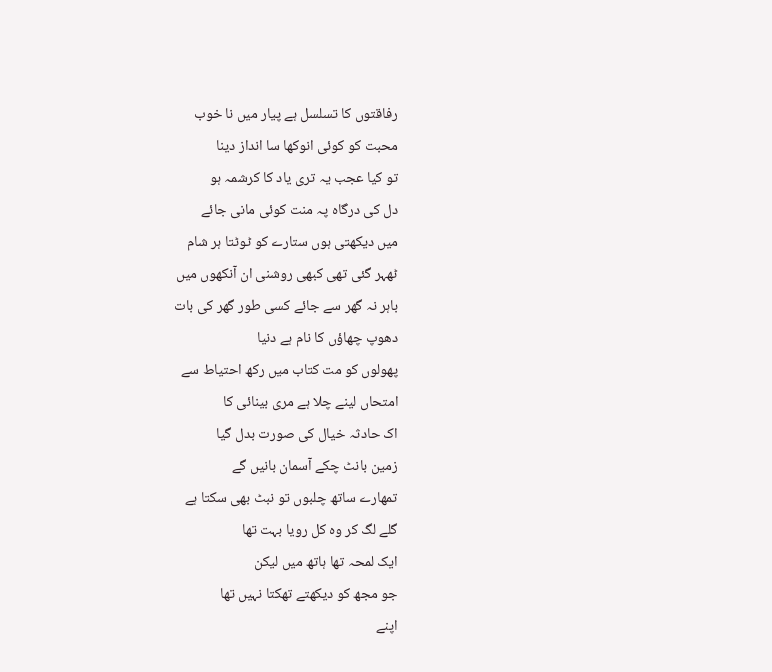رفاقتوں کا تسلسل ہے پیار میں نا خوب
محبت کو کوئی انوکھا سا انداز دینا
تو کیا عجب یہ تری یاد کا کرشمہ ہو
دل کی درگاہ پہ منت کوئی مانی جائے
میں دیکھتی ہوں ستارے کو ٹوٹتا ہر شام
ٹھہر گئی تھی کبھی روشنی ان آنکھوں میں
باہر نہ گھر سے جائے کسی طور گھر کی بات
دھوپ چھاؤں کا نام ہے دنیا
پھولوں کو مت کتاب میں رکھ احتیاط سے
امتحاں لینے چلا ہے مری بینائی کا
اک حادثہ خیال کی صورت بدل گیا
زمین بانٹ چکے آسمان بانیں گے
تمھارے ساتھ چلبوں تو نبٹ بھی سکتا ہے
گلے لگ کر وہ کل رویا بہت تھا
ایک لمحہ تھا ہاتھ میں لیکن
جو مجھ کو دیکھتے تھکتا نہیں تھا
اپنے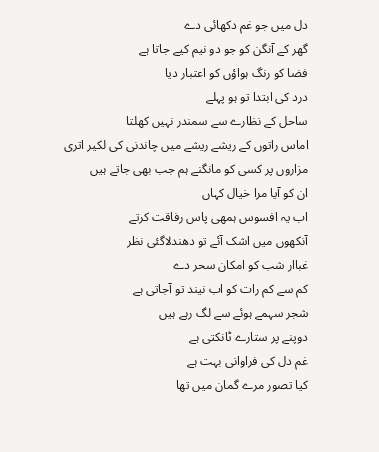دل میں جو غم دکھائی دے
گھر کے آنگن کو جو دو نیم کیے جاتا ہے
فضا کو رنگ ہواؤں کو اعتبار دیا
درد کی ابتدا تو ہو پہلے
ساحل کے نظارے سے سمندر نہیں کھلتا
اماس راتوں کے ریشے ریشے میں چاندنی کی لکیر اتری
مزاروں پر کسی کو مانگنے ہم جب بھی جاتے ہیں
ان کو آیا مرا خیال کہاں
اب یہ افسوس ہمھی پاس رفاقت کرتے
آنکھوں میں اشک آئے تو دھندلاگئی نظر
غباار شب کو امکان سحر دے
کم سے کم رات کو اب نیند تو آجاتی ہے
شجر سہمے ہوئے سے لگ رہے ہیں
دوپنے پر ستارے ٹانکتی ہے
غم دل کی فراوانی بہت ہے
کیا تصور مرے گمان میں تھا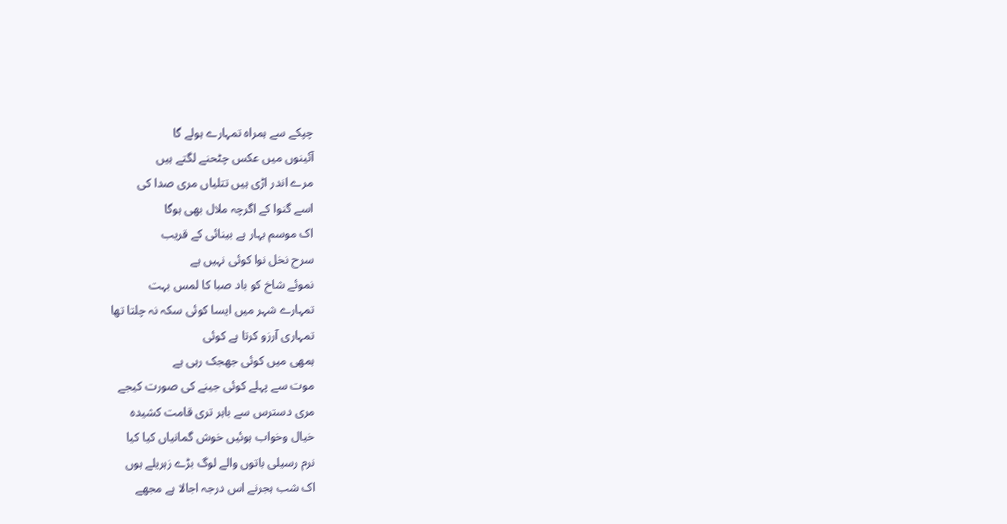چپکے سے ہمراہ تمہارے ہولے گا
آئینوں میں عکس چٹحنے لگتے ہیں
مرے اندر اڑی ہیں تتلیاں مری صدا کی
اسے گنوا کے اگرچہ ملال بھی ہوگا
اک موسم بہار ہے بینائی کے قریب
سرح نخل نوا کوئی نہیں ہے
نموئے شاخ کو باد صبا کا لمس بہت
تمہارے شہر میں ایسا کوئی سکہ نہ چلتا تھا
تمہاری آرزو کرتا ہے کوئی
ہمھی میں کوئی جھجک رہی ہے
موت سے پہلے کوئی جینے کی صورت کیجے
مری دسترس سے باہر تری قامت کشیدہ
خیال وخواب ہوئیں خوش گمانیاں کیا کیا
نرم رسیلی باتوں والے لوگ بڑے زہریلے ہوں
اک شب ہجرنے اس درجہ اجالا ہے مجھے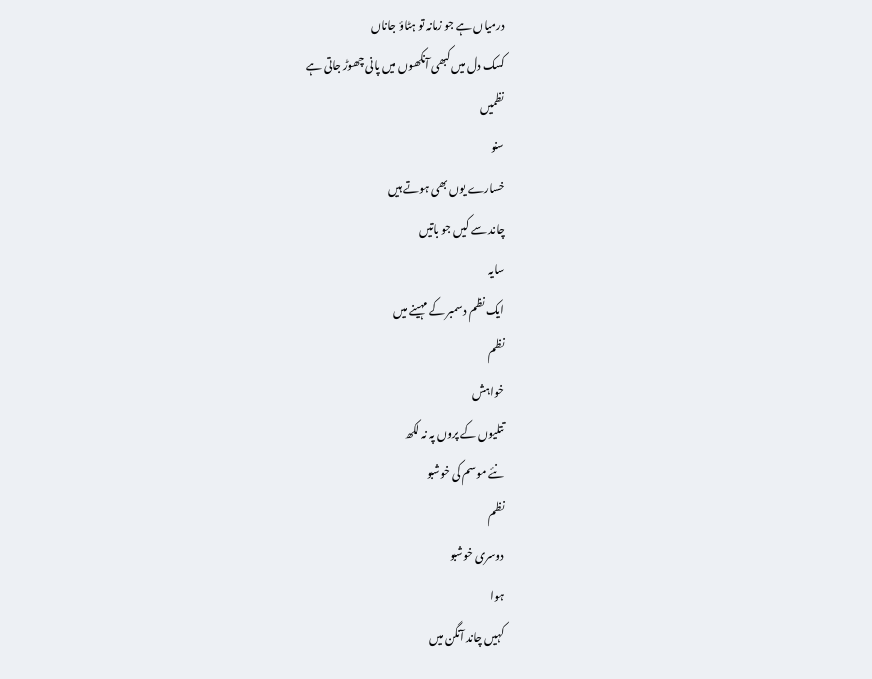درمیاں ہے جو زمانہ تو ہٹاؤ جاناں
کسک دل میں کبھی آنکھوں میں پانی چھوڑ جاتی ہے
نظمیں
سنو
خسارے یوں بھی ہوتے ہیں
چاند سے کیں جو باتیں
سایہ
ایک نظم دسمبر کے مہینے میں
نظم
خواہش
تتلیوں کے پروں پہ نہ لکھ
نئے موسم کی خوشبو
نظم
دوسری خوشبو
ہوا
کہیں چاند آنگن میں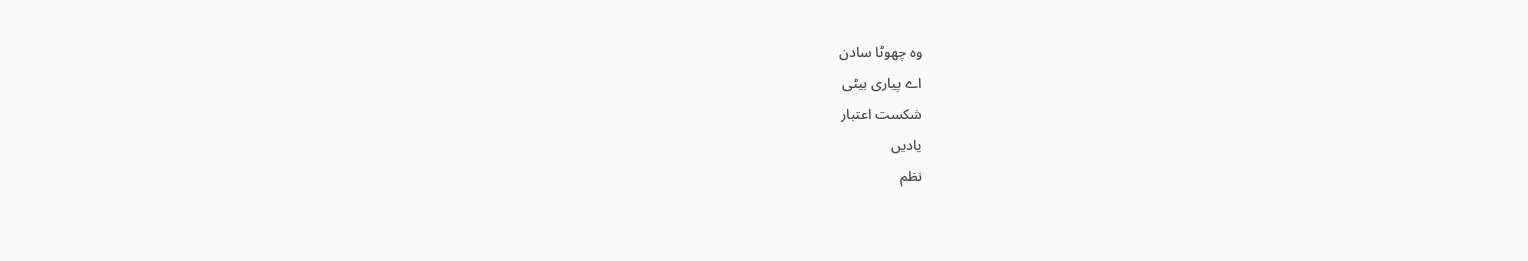وہ چھوٹا سادن
اے پیاری بیٹی
شکست اعتبار
یادیں
نظم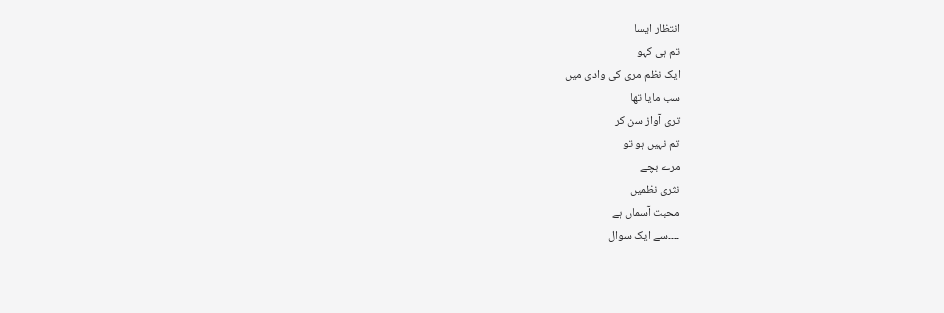انتظار ایسا
تم ہی کہو
ایک نظم مری کی وادی میں
سب مایا تھا
تری آواز سن کر
تم نہیں ہو تو
مرے بچے
نثری نظمیں
محبت آسماں ہے
۔۔۔۔سے ایک سوال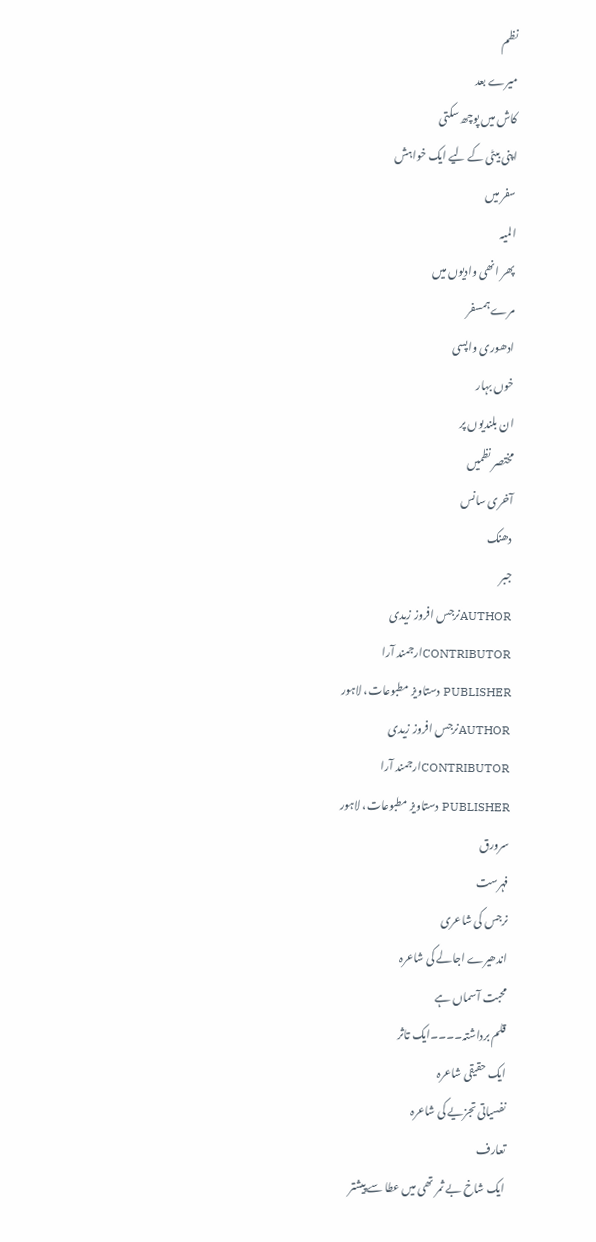نظم
میرے بعد
کاش میں پوچھ سکتی
اپنی بیٹی کے لیے ایک خواہش
سفر میں
المیہ
پھر انھی وادیوں میں
مرے ہمسفر
ادھوری واپسی
خوں بہار
ان بلندیوں پر
مختصر نظمیں
آخری سانس
دھنک
جبر
AUTHORنرجس افروز زیدی
CONTRIBUTORارجمند آرا
PUBLISHER دستاویز مطبوعات، لاہور
AUTHORنرجس افروز زیدی
CONTRIBUTORارجمند آرا
PUBLISHER دستاویز مطبوعات، لاہور
سرورق
فہرست
نرجس کی شاعری
اندھیرے اجالے کی شاعرہ
محبت آسماں ہے
قلم برداشتہ۔۔۔۔ایک تاثر
ایک حقیقی شاعرہ
نفسیاتی تجزیے کی شاعرہ
تعارف
ایک شاخ بے ثمر تھی میں عطا سے پیشتر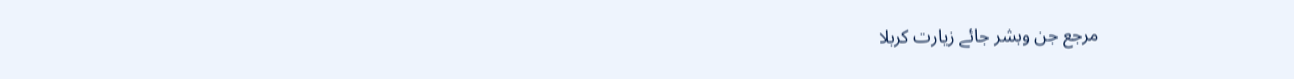مرجع جن وبشر جائے زیارت کربلا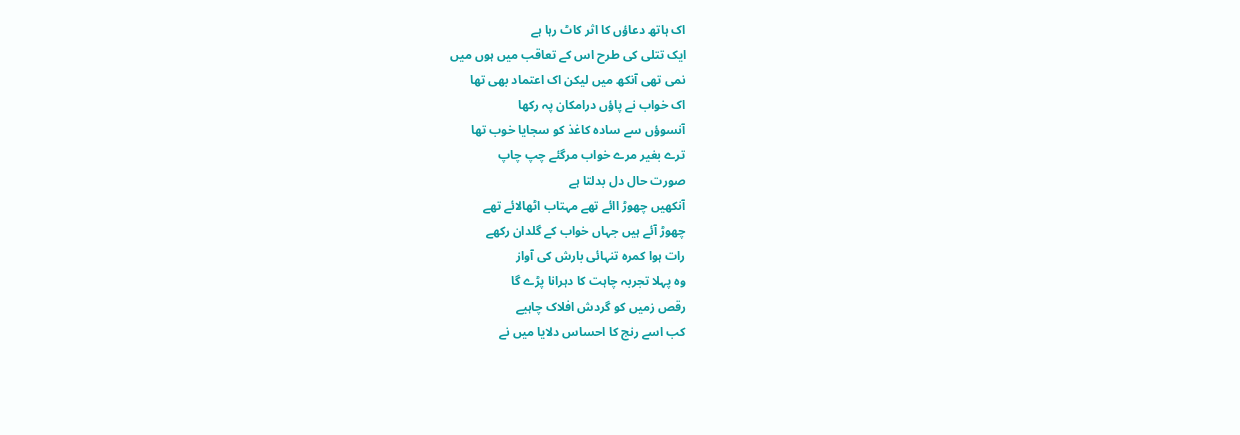اک ہاتھ دعاؤں کا اثر کاٹ رہا ہے
ایک تتلی کی طرح اس کے تعاقب میں ہوں میں
نمی تھی آنکھ میں لیکن اک اعتماد بھی تھا
اک خواب نے پاؤں درامکان پہ رکھا
آنسوؤں سے سادہ کاغذ کو سجایا خوب تھا
ترے بغیر مرے خواب مرگئے چپ چاپ
صورت حال دل بدلتا ہے
آنکھیں چھوڑ اائے تھے مہتاب اٹھالائے تھے
چھوڑ آئے ہیں جہاں خواب کے گلدان رکھے
رات ہوا کمرہ تنہائی بارش کی آواز
وہ پہلا تجربہ چاہت کا دہرانا پڑے گا
رقص زمیں کو گردش افلاک چاہیے
کب اسے رنج کا احساس دلایا میں نے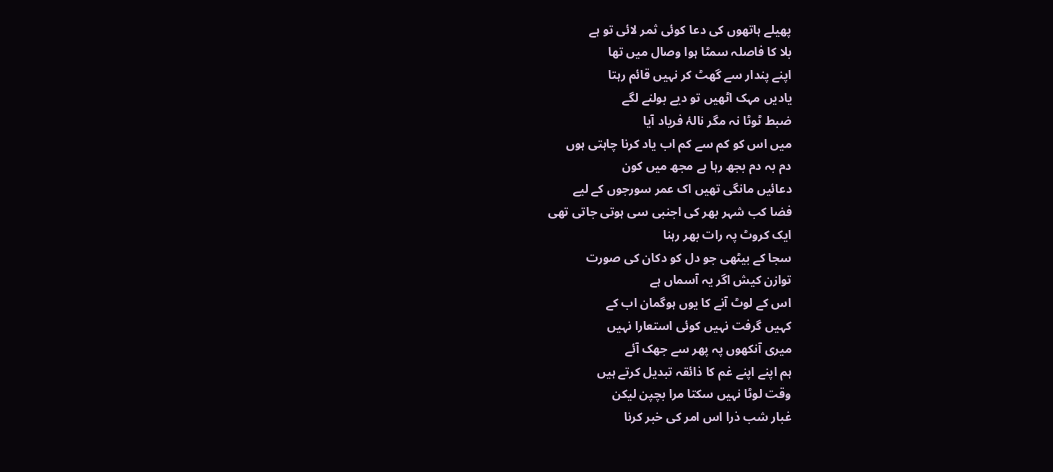پھیلے ہاتھوں کی دعا کوئی ثمر لائی تو ہے
بلا کا فاصلہ سمٹا ہوا وصال میں تھا
اپنے پندار سے گھٹ کر نہیں قائم رہتا
یادیں مہک اٹھیں تو دیے بولنے لگے
ضبط ٹوٹا نہ مگر نالۂ فریاد آیا
میں اس کو کم سے کم اب یاد کرنا چاہتی ہوں
دم بہ دم بجھ رہا ہے مجھ میں کون
دعائیں مانگی تھیں اک عمر سورجوں کے لیے
فضا کب شہر بھر کی اجنبی سی ہوتی جاتی تھی
ایک کروٹ پہ رات بھر رہنا
سجا کے بیٹھی جو دل کو دکان کی صورت
توازن کیش اگر یہ آسماں ہے
اس کے لوٹ آنے کا یوں ہوگمان اب کے
کہیں گرفت نہیں کوئی استعارا نہیں
میری آنکھوں پہ پھر سے جھک آئے
ہم اپنے اپنے غم کا ذائقہ تبدیل کرتے ہیں
وقت لوٹا نہیں سکتا مرا بچپن لیکن
غبار شب ذرا اس امر کی خبر کرنا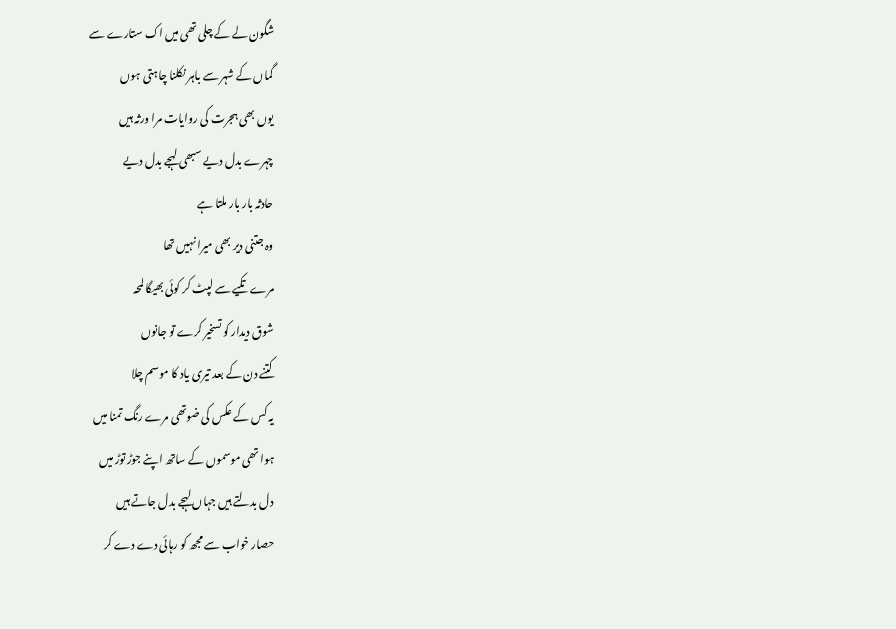شگون لے کے چلی تھی میں اک ستارے سے
گماں کے شہر سے باہر نکلنا چاہتی ہوں
یوں بھی ہجرت کی روایات مرا ورثہ ہیں
چہرے بدل دیے سبھی لہجے بدل دیے
حادثہ بار بار ملتا ہے
وہ جتنی دیر بھی میرا نہیں تھا
مرے تکیے سے لپٹ کر کوئی بھیگا لمحہ
شوق دیدار کو تسخیر کرے تو جانوں
کتنے دن کے بعد تیری یاد کا موسم چلا
یہ کس کے عکس کی ضوتھی مرے رنگ تمنا میں
ہوا تھی موسموں کے ساتھ اپنے جوڑ توڑ میں
دل بدلتے ہیں جہاں لہجے بدل جاتے ہیں
حصار خواب سے مجھ کو رہائی دے دے کر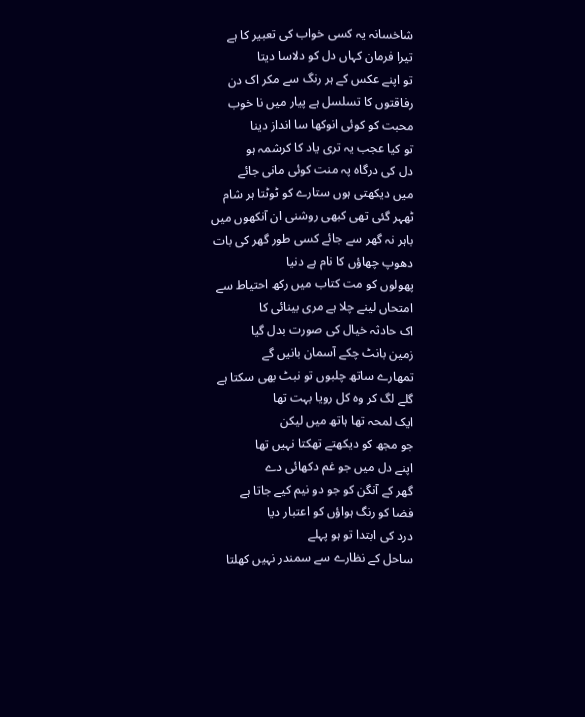شاخسانہ یہ کسی خواب کی تعبیر کا ہے
تیرا فرمان کہاں دل کو دلاسا دیتا
تو اپنے عکس کے ہر رنگ سے مکر اک دن
رفاقتوں کا تسلسل ہے پیار میں نا خوب
محبت کو کوئی انوکھا سا انداز دینا
تو کیا عجب یہ تری یاد کا کرشمہ ہو
دل کی درگاہ پہ منت کوئی مانی جائے
میں دیکھتی ہوں ستارے کو ٹوٹتا ہر شام
ٹھہر گئی تھی کبھی روشنی ان آنکھوں میں
باہر نہ گھر سے جائے کسی طور گھر کی بات
دھوپ چھاؤں کا نام ہے دنیا
پھولوں کو مت کتاب میں رکھ احتیاط سے
امتحاں لینے چلا ہے مری بینائی کا
اک حادثہ خیال کی صورت بدل گیا
زمین بانٹ چکے آسمان بانیں گے
تمھارے ساتھ چلبوں تو نبٹ بھی سکتا ہے
گلے لگ کر وہ کل رویا بہت تھا
ایک لمحہ تھا ہاتھ میں لیکن
جو مجھ کو دیکھتے تھکتا نہیں تھا
اپنے دل میں جو غم دکھائی دے
گھر کے آنگن کو جو دو نیم کیے جاتا ہے
فضا کو رنگ ہواؤں کو اعتبار دیا
درد کی ابتدا تو ہو پہلے
ساحل کے نظارے سے سمندر نہیں کھلتا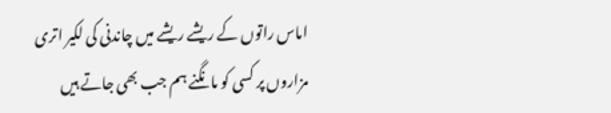اماس راتوں کے ریشے ریشے میں چاندنی کی لکیر اتری
مزاروں پر کسی کو مانگنے ہم جب بھی جاتے ہیں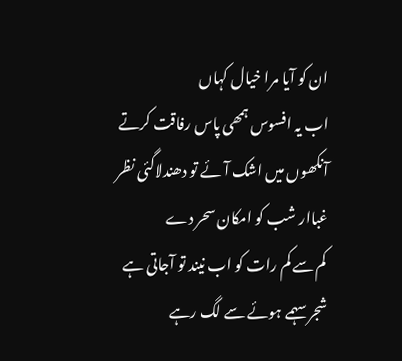ان کو آیا مرا خیال کہاں
اب یہ افسوس ہمھی پاس رفاقت کرتے
آنکھوں میں اشک آئے تو دھندلاگئی نظر
غباار شب کو امکان سحر دے
کم سے کم رات کو اب نیند تو آجاتی ہے
شجر سہمے ہوئے سے لگ رہے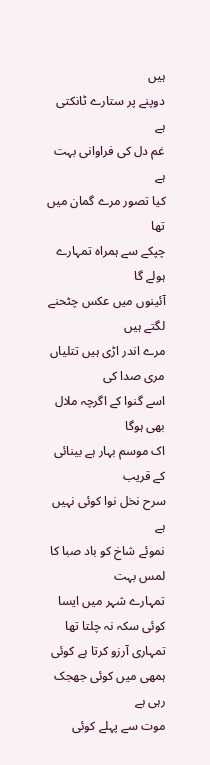ہیں
دوپنے پر ستارے ٹانکتی ہے
غم دل کی فراوانی بہت ہے
کیا تصور مرے گمان میں تھا
چپکے سے ہمراہ تمہارے ہولے گا
آئینوں میں عکس چٹحنے لگتے ہیں
مرے اندر اڑی ہیں تتلیاں مری صدا کی
اسے گنوا کے اگرچہ ملال بھی ہوگا
اک موسم بہار ہے بینائی کے قریب
سرح نخل نوا کوئی نہیں ہے
نموئے شاخ کو باد صبا کا لمس بہت
تمہارے شہر میں ایسا کوئی سکہ نہ چلتا تھا
تمہاری آرزو کرتا ہے کوئی
ہمھی میں کوئی جھجک رہی ہے
موت سے پہلے کوئی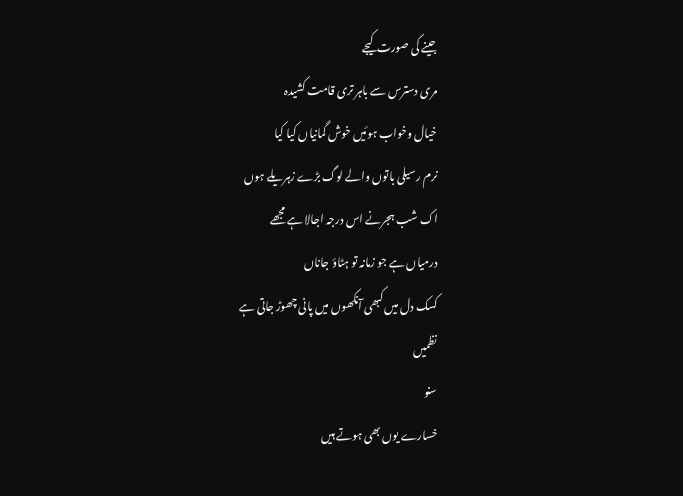جینے کی صورت کیجے
مری دسترس سے باہر تری قامت کشیدہ
خیال وخواب ہوئیں خوش گمانیاں کیا کیا
نرم رسیلی باتوں والے لوگ بڑے زہریلے ہوں
اک شب ہجرنے اس درجہ اجالا ہے مجھے
درمیاں ہے جو زمانہ تو ہٹاؤ جاناں
کسک دل میں کبھی آنکھوں میں پانی چھوڑ جاتی ہے
نظمیں
سنو
خسارے یوں بھی ہوتے ہیں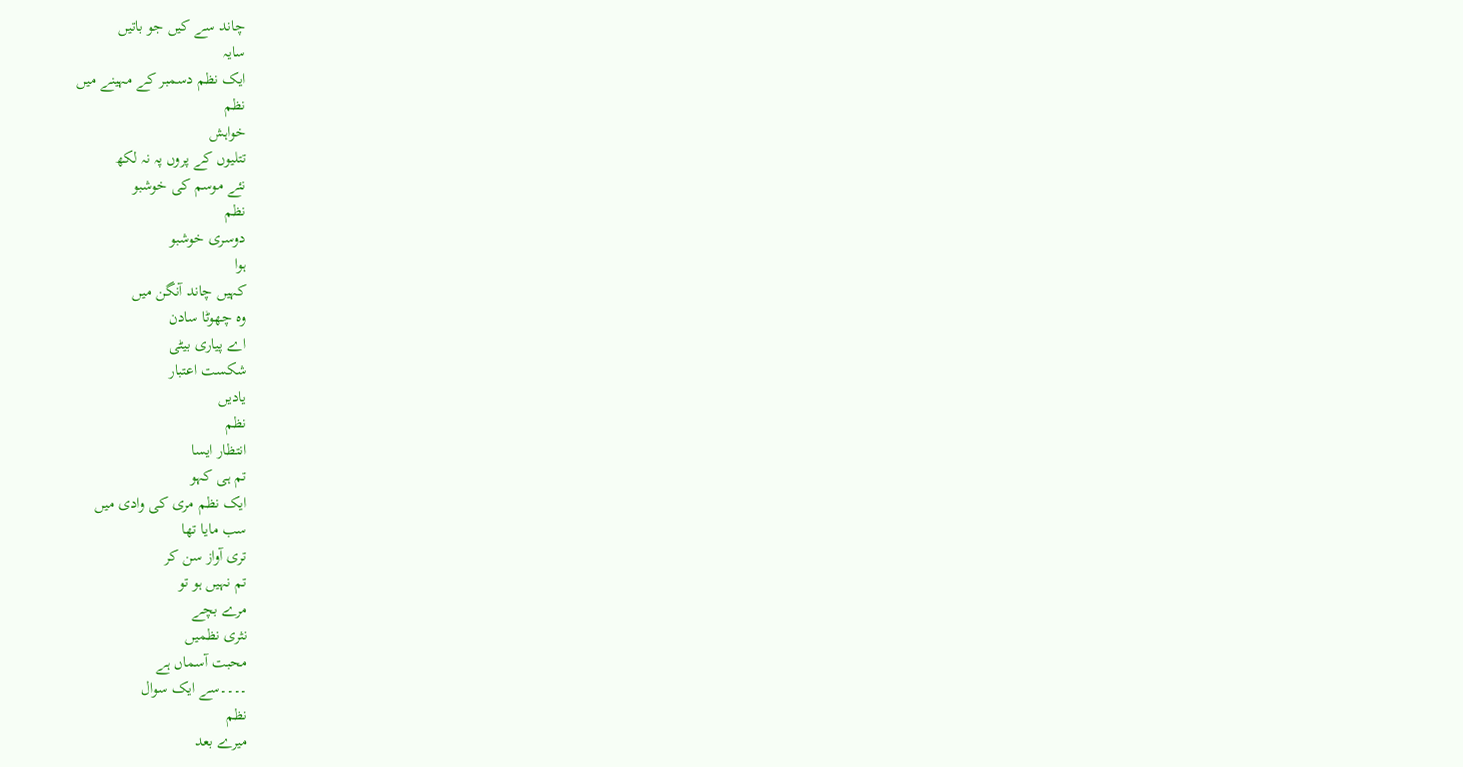چاند سے کیں جو باتیں
سایہ
ایک نظم دسمبر کے مہینے میں
نظم
خواہش
تتلیوں کے پروں پہ نہ لکھ
نئے موسم کی خوشبو
نظم
دوسری خوشبو
ہوا
کہیں چاند آنگن میں
وہ چھوٹا سادن
اے پیاری بیٹی
شکست اعتبار
یادیں
نظم
انتظار ایسا
تم ہی کہو
ایک نظم مری کی وادی میں
سب مایا تھا
تری آواز سن کر
تم نہیں ہو تو
مرے بچے
نثری نظمیں
محبت آسماں ہے
۔۔۔۔سے ایک سوال
نظم
میرے بعد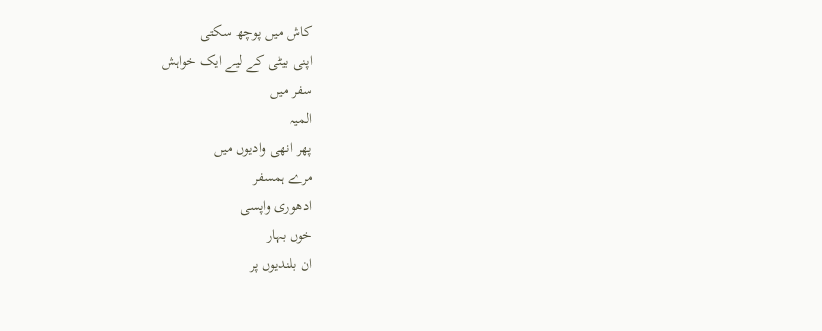کاش میں پوچھ سکتی
اپنی بیٹی کے لیے ایک خواہش
سفر میں
المیہ
پھر انھی وادیوں میں
مرے ہمسفر
ادھوری واپسی
خوں بہار
ان بلندیوں پر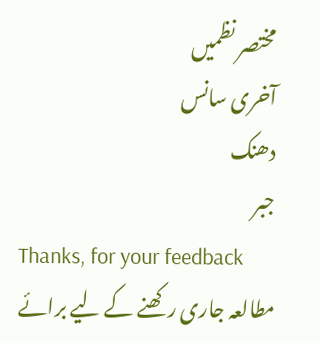مختصر نظمیں
آخری سانس
دھنک
جبر
Thanks, for your feedback
مطالعہ جاری رکھنے کے لیے برائے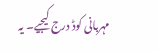مہربانی کوڈ درج کیجیے۔ یہ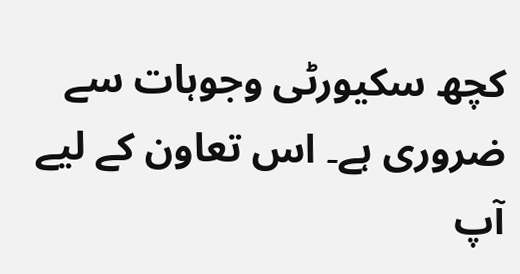کچھ سکیورٹی وجوہات سے ضروری ہے۔ اس تعاون کے لیے آپ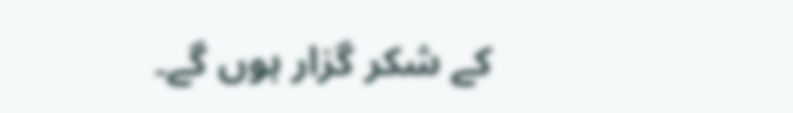کے شکر گزار ہوں گے۔